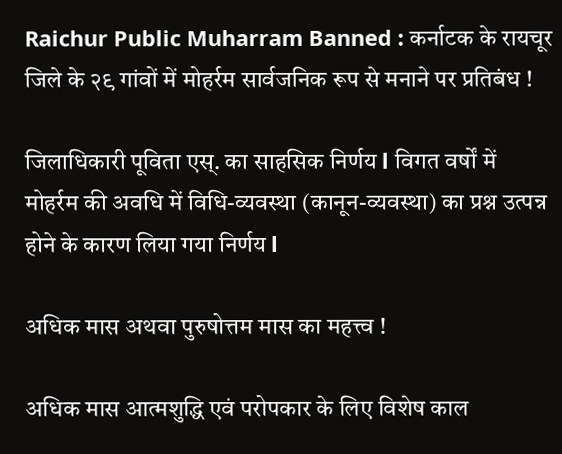Raichur Public Muharram Banned : कर्नाटक के रायचूर जिले के २९ गांवों में मोहर्रम सार्वजनिक रूप से मनाने पर प्रतिबंध !

जिलाधिकारी पूविता एस्. का साहसिक निर्णय l विगत वर्षों में मोहर्रम की अवधि में विधि-व्यवस्था (कानून-व्यवस्था) का प्रश्न उत्पन्न होने के कारण लिया गया निर्णय l

अधिक मास अथवा पुरुषोत्तम मास का महत्त्व !

अधिक मास आत्मशुद्धि एवं परोपकार के लिए विशेष काल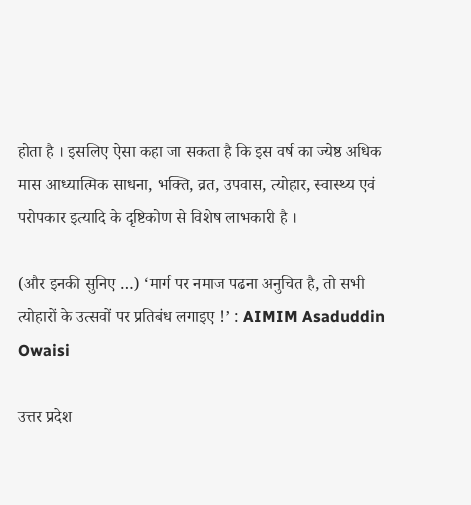होता है । इसलिए ऐसा कहा जा सकता है कि इस वर्ष का ज्येष्ठ अधिक मास आध्यात्मिक साधना, भक्ति, व्रत, उपवास, त्योहार, स्वास्थ्य एवं परोपकार इत्यादि के दृष्टिकोण से विशेष लाभकारी है ।

(और इनकी सुनिए …) ‘मार्ग पर नमाज पढना अनुचित है, तो सभी त्योहारों के उत्सवों पर प्रतिबंध लगाइए !’ : AIMIM Asaduddin Owaisi

उत्तर प्रदेश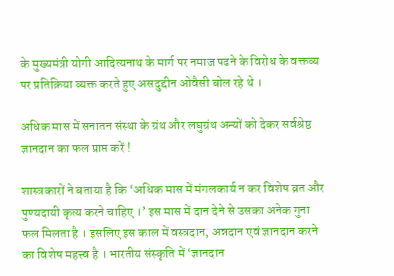के मुख्यमंत्री योगी आदित्यनाथ के मार्ग पर नमाज पढने के विरोध के वक्तव्य पर प्रतिक्रिया व्यक्त करते हुए असदुद्दीन ओवैसी बोल रहे थे ।

अधिक मास में सनातन संस्था के ग्रंथ और लघुग्रंथ अन्यों को देकर सर्वश्रेष्ठ ज्ञानदान का फल प्राप्त करें !

शास्त्रकारों ने बताया है कि ‘अधिक मास में मंगलकार्य न कर विशेष व्रत और पुण्यदायी कृत्य करने चाहिए ।’ इस मास में दान देने से उसका अनेक गुना फल मिलता है । इसलिए इस काल में वस्त्रदान, अन्नदान एवं ज्ञानदान करने का विशेष महत्त्व है । भारतीय संस्कृति में ‘ज्ञानदान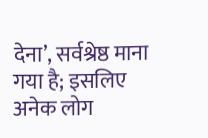देना’, सर्वश्रेष्ठ माना गया है; इसलिए अनेक लोग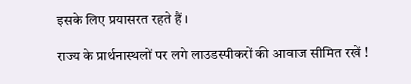इसके लिए प्रयासरत रहते हैं ।

राज्य के प्रार्थनास्थलों पर लगे लाउडस्पीकरों की आवाज सीमित रखें !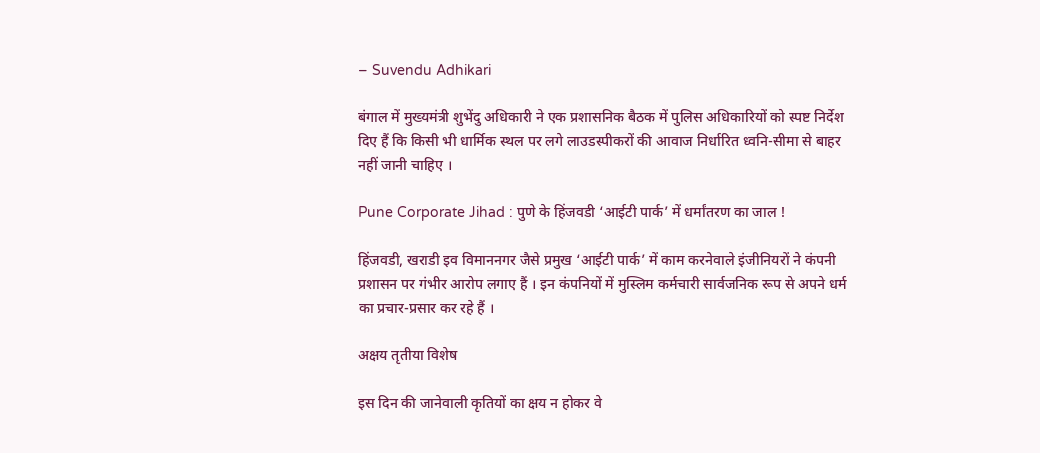– Suvendu Adhikari

बंगाल में मुख्यमंत्री शुभेंदु अधिकारी ने एक प्रशासनिक बैठक में पुलिस अधिकारियों को स्पष्ट निर्देश दिए हैं कि किसी भी धार्मिक स्थल पर लगे लाउडस्पीकरों की आवाज निर्धारित ध्वनि-सीमा से बाहर नहीं जानी चाहिए ।

Pune Corporate Jihad : पुणे के हिंजवडी ‘आईटी पार्क’ में धर्मांतरण का जाल !

हिंजवडी, खराडी इव विमाननगर जैसे प्रमुख ‘आईटी पार्क’ में काम करनेवाले इंजीनियरों ने कंपनी प्रशासन पर गंभीर आरोप लगाए हैं । इन कंपनियों में मुस्लिम कर्मचारी सार्वजनिक रूप से अपने धर्म का प्रचार-प्रसार कर रहे हैं ।

अक्षय तृतीया विशेष

इस दिन की जानेवाली कृतियों का क्षय न होकर वे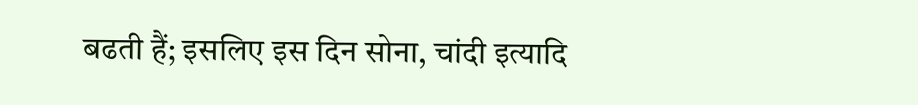बढती हैं; इसलिए इस दिन सोना, चांदी इत्यादि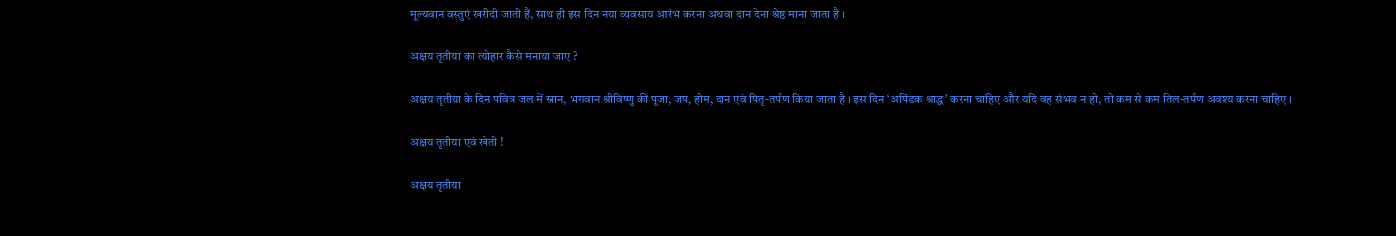मूल्यवान वस्तुएं खरीदी जाती हैं, साथ ही इस दिन नया व्यवसाय आरंभ करना अथवा दान देना श्रेष्ठ माना जाता है ।

अक्षय तृतीया का त्योहार कैसे मनाया जाए ?

अक्षय तृतीया के दिन पवित्र जल में स्नान, भगवान श्रीविष्णु की पूजा, जप, होम, दान एवं पितृ-तर्पण किया जाता है । इस दिन ‘अपिंडक श्राद्ध’ करना चाहिए और यदि वह संभव न हो, तो कम से कम तिल-तर्पण अवश्य करना चाहिए ।

अक्षय तृतीया एवं खेती !

अक्षय तृतीया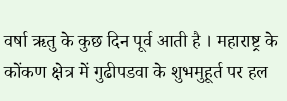वर्षा ऋतु के कुछ दिन पूर्व आती है । महाराष्ट्र के कोंकण क्षेत्र में गुढीपडवा के शुभमुहूर्त पर हल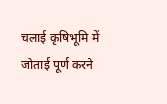चलाई कृषिभूमि में जोताई पूर्ण करने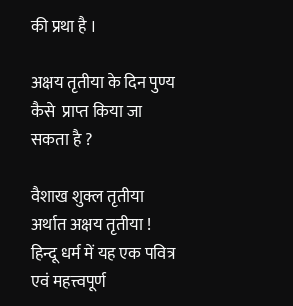की प्रथा है ।

अक्षय तृतीया के दिन पुण्य कैसे  प्राप्त किया जा सकता है ?

वैशाख शुक्ल तृतीया अर्थात अक्षय तृतीया ! हिन्दू धर्म में यह एक पवित्र एवं महत्त्वपूर्ण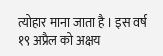त्योहार माना जाता है । इस वर्ष १९ अप्रैल को अक्षय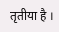तृतीया है ।